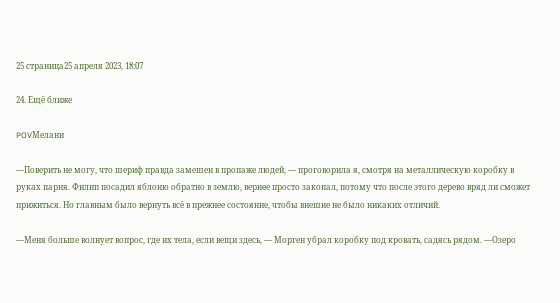25 страница25 апреля 2023, 18:07

24. Ещё ближе

POVМелани

—Поверить не могу, что шериф правда замешен в пропаже людей, — проговорила я, смотря на металлическую коробку в руках парня. Филип посадил яблоню обратно в землю, вернее просто закопал, потому что после этого дерево вряд ли сможет прижиться. Но главным было вернуть всё в прежнее состояние, чтобы внешне не было никаких отличий.

—Меня больше волнует вопрос, где их тела, если вещи здесь, — Морген убрал коробку под кровать, садясь рядом. —Озеро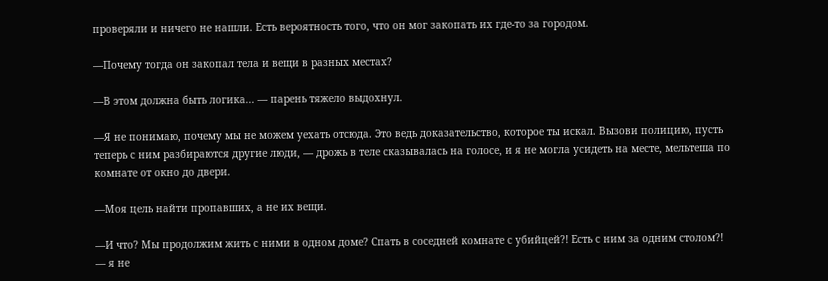проверяли и ничего не нашли. Есть вероятность того, что он мог закопать их где-то за городом.

—Почему тогда он закопал тела и вещи в разных местах?

—В этом должна быть логика... — парень тяжело выдохнул.

—Я не понимаю, почему мы не можем уехать отсюда. Это ведь доказательство, которое ты искал. Вызови полицию, пусть теперь с ним разбираются другие люди, — дрожь в теле сказывалась на голосе, и я не могла усидеть на месте, мельтеша по комнате от окно до двери.

—Моя цель найти пропавших, а не их вещи.

—И что? Мы продолжим жить с ними в одном доме? Спать в соседней комнате с убийцей?! Есть с ним за одним столом?! — я не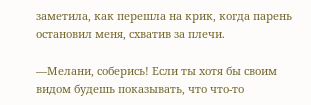заметила, как перешла на крик, когда парень остановил меня, схватив за плечи.

—Мелани, соберись! Если ты хотя бы своим видом будешь показывать, что что-то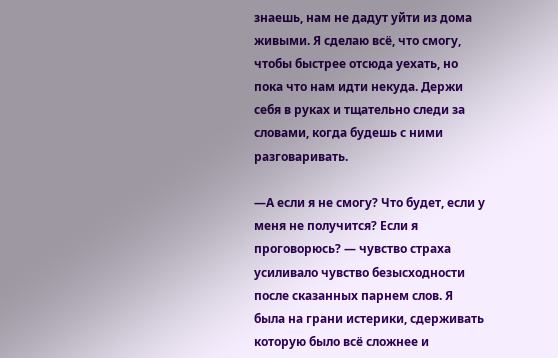знаешь, нам не дадут уйти из дома живыми. Я сделаю всё, что смогу, чтобы быстрее отсюда уехать, но пока что нам идти некуда. Держи себя в руках и тщательно следи за словами, когда будешь с ними разговаривать.

—А если я не смогу? Что будет, если у меня не получится? Если я проговорюсь? — чувство страха усиливало чувство безысходности после сказанных парнем слов. Я была на грани истерики, сдерживать которую было всё сложнее и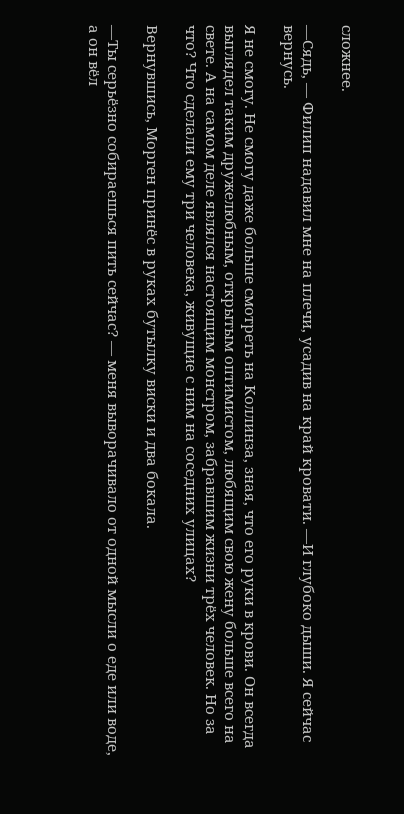сложнее.

—Сядь, — Филип надавил мне на плечи, усадив на край кровати. —И глубоко дыши. Я сейчас вернусь.

Я не смогу. Не смогу даже больше смотреть на Коллинза, зная, что его руки в крови. Он всегда выглядел таким дружелюбным, открытым оптимистом, любящим свою жену больше всего на свете. А на самом деле являлся настоящим монстром, забравшим жизни трёх человек. Но за что? Что сделали ему три человека, живущие с ним на соседних улицах?

Вернувшись, Морген принёс в руках бутылку виски и два бокала.

—Ты серьёзно собираешься пить сейчас? — меня выворачивало от одной мысли о еде или воде, а он вёл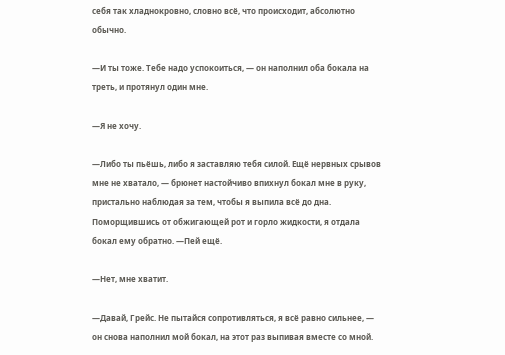себя так хладнокровно, словно всё, что происходит, абсолютно обычно.

—И ты тоже. Тебе надо успокоиться, — он наполнил оба бокала на треть, и протянул один мне.

—Я не хочу.

—Либо ты пьёшь, либо я заставляю тебя силой. Ещё нервных срывов мне не хватало, — брюнет настойчиво впихнул бокал мне в руку, пристально наблюдая за тем, чтобы я выпила всё до дна. Поморщившись от обжигающей рот и горло жидкости, я отдала бокал ему обратно. —Пей ещё.

—Нет, мне хватит.

—Давай, Грейс. Не пытайся сопротивляться, я всё равно сильнее, — он снова наполнил мой бокал, на этот раз выпивая вместе со мной.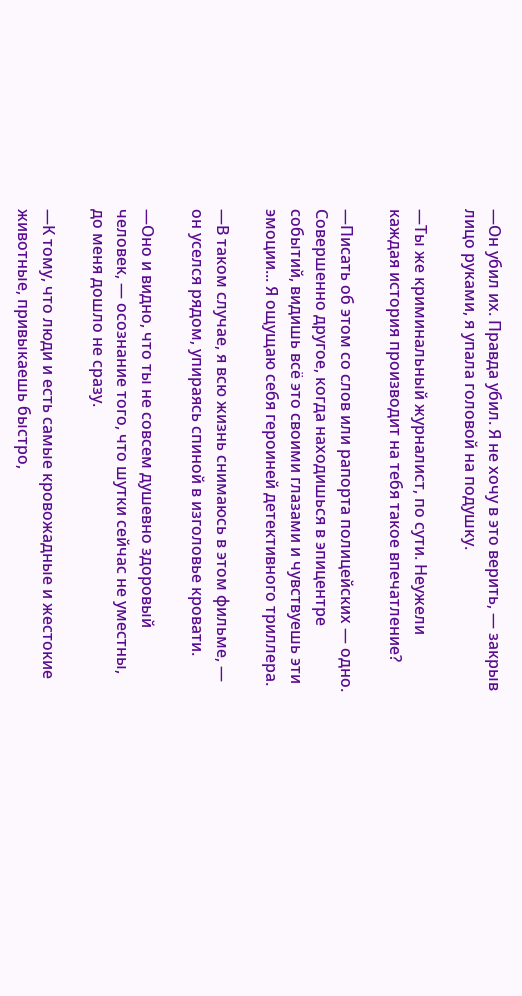—Он убил их. Правда убил. Я не хочу в это верить, — закрыв лицо руками, я упала головой на подушку.

—Ты же криминальный журналист, по сути. Неужели каждая история производит на тебя такое впечатление?

—Писать об этом со слов или рапорта полицейских — одно. Совершенно другое, когда находишься в эпицентре событий, видишь всё это своими глазами и чувствуешь эти эмоции... Я ощущаю себя героиней детективного триллера.

—В таком случае, я всю жизнь снимаюсь в этом фильме, — он уселся рядом, упираясь спиной в изголовье кровати.

—Оно и видно, что ты не совсем душевно здоровый человек, — осознание того, что шутки сейчас не уместны, до меня дошло не сразу.

—К тому, что люди и есть самые кровожадные и жестокие животные, привыкаешь быстро,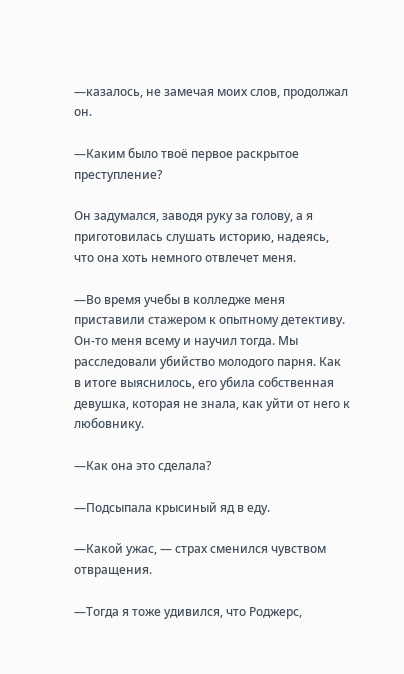—казалось, не замечая моих слов, продолжал он.

—Каким было твоё первое раскрытое преступление?

Он задумался, заводя руку за голову, а я приготовилась слушать историю, надеясь, что она хоть немного отвлечет меня.

—Во время учебы в колледже меня приставили стажером к опытному детективу. Он-то меня всему и научил тогда. Мы расследовали убийство молодого парня. Как в итоге выяснилось, его убила собственная девушка, которая не знала, как уйти от него к любовнику.

—Как она это сделала?

—Подсыпала крысиный яд в еду.

—Какой ужас, — страх сменился чувством отвращения.

—Тогда я тоже удивился, что Роджерс,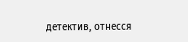детектив, отнесся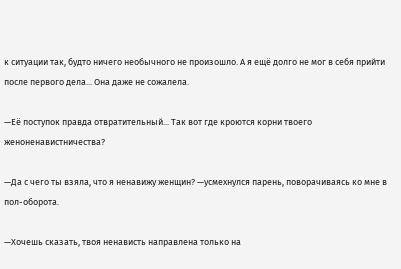к ситуации так, будто ничего необычного не произошло. А я ещё долго не мог в себя прийти после первого дела... Она даже не сожалела.

—Её поступок правда отвратительный... Так вот где кроются корни твоего женоненавистничества?

—Да с чего ты взяла, что я ненавижу женщин? —усмехнулся парень, поворачиваясь ко мне в пол-оборота.

—Хочешь сказать, твоя ненависть направлена только на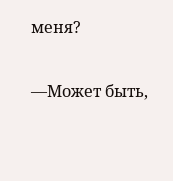меня?

—Может быть,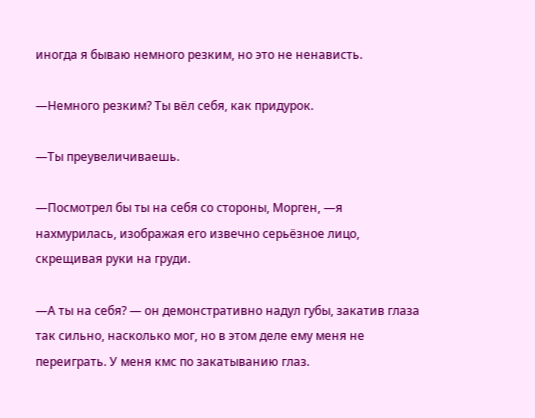иногда я бываю немного резким, но это не ненависть.

—Немного резким? Ты вёл себя, как придурок.

—Ты преувеличиваешь.

—Посмотрел бы ты на себя со стороны, Морген, —я нахмурилась, изображая его извечно серьёзное лицо, скрещивая руки на груди.

—А ты на себя? — он демонстративно надул губы, закатив глаза так сильно, насколько мог, но в этом деле ему меня не переиграть. У меня кмс по закатыванию глаз.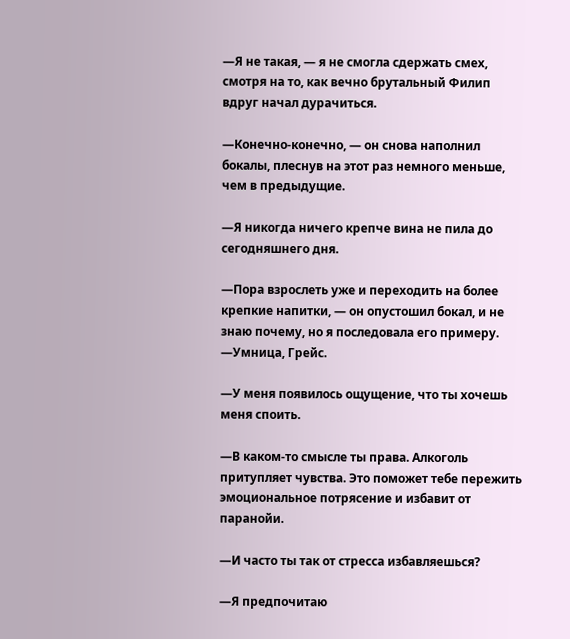—Я не такая, — я не смогла сдержать смех, смотря на то, как вечно брутальный Филип вдруг начал дурачиться.

—Конечно-конечно, — он снова наполнил бокалы, плеснув на этот раз немного меньше, чем в предыдущие.

—Я никогда ничего крепче вина не пила до сегодняшнего дня.

—Пора взрослеть уже и переходить на более крепкие напитки, — он опустошил бокал, и не знаю почему, но я последовала его примеру. —Умница, Грейс.

—У меня появилось ощущение, что ты хочешь меня споить.

—В каком-то смысле ты права. Алкоголь притупляет чувства. Это поможет тебе пережить эмоциональное потрясение и избавит от паранойи.

—И часто ты так от стресса избавляешься?

—Я предпочитаю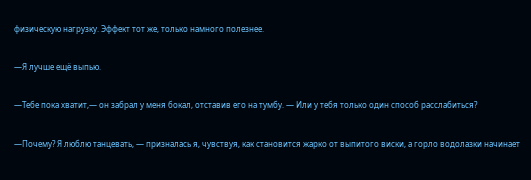физическую нагрузку. Эффект тот же, только намного полезнее.

—Я лучше ещё выпью.

—Тебе пока хватит,— он забрал у меня бокал, отставив его на тумбу. — Или у тебя только один способ расслабиться?

—Почему? Я люблю танцевать, — призналась я, чувствуя, как становится жарко от выпитого виски, а горло водолазки начинает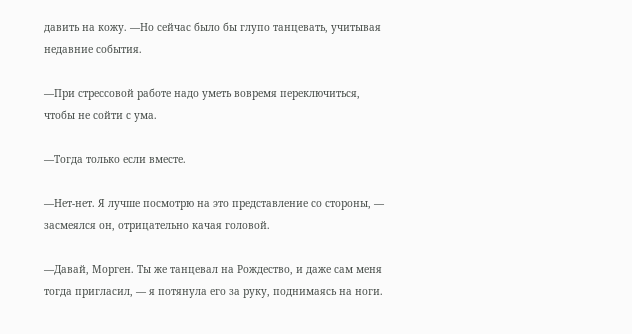давить на кожу. —Но сейчас было бы глупо танцевать, учитывая недавние события.

—При стрессовой работе надо уметь вовремя переключиться, чтобы не сойти с ума.

—Тогда только если вместе.

—Нет-нет. Я лучше посмотрю на это представление со стороны, — засмеялся он, отрицательно качая головой.

—Давай, Морген. Ты же танцевал на Рождество, и даже сам меня тогда пригласил, — я потянула его за руку, поднимаясь на ноги.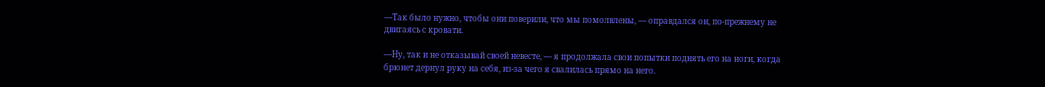—Так было нужно, чтобы они поверили, что мы помолвлены, — оправдался он, по-прежнему не двигаясь с кровати.

—Ну, так и не отказывай своей невесте, — я продолжала свои попытки поднять его на ноги, когда брюнет дернул руку на себя, из-за чего я свалилась прямо на него.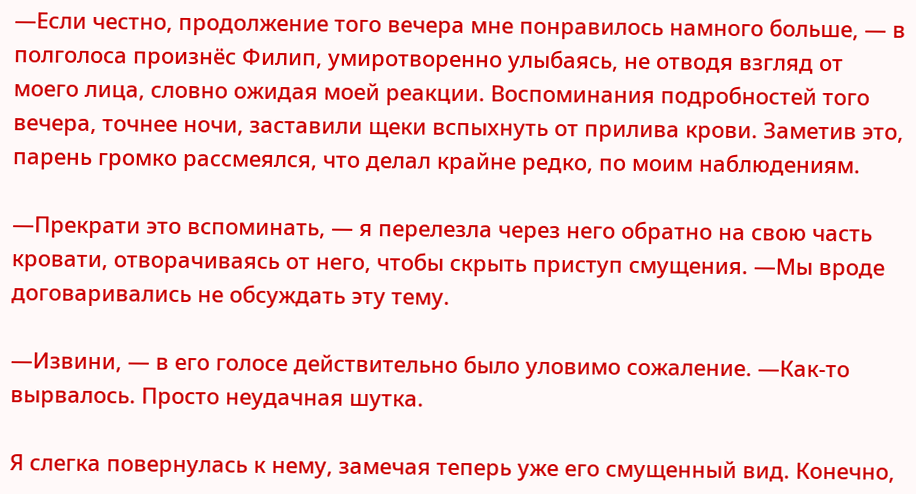—Если честно, продолжение того вечера мне понравилось намного больше, — в полголоса произнёс Филип, умиротворенно улыбаясь, не отводя взгляд от моего лица, словно ожидая моей реакции. Воспоминания подробностей того вечера, точнее ночи, заставили щеки вспыхнуть от прилива крови. Заметив это, парень громко рассмеялся, что делал крайне редко, по моим наблюдениям.

—Прекрати это вспоминать, — я перелезла через него обратно на свою часть кровати, отворачиваясь от него, чтобы скрыть приступ смущения. —Мы вроде договаривались не обсуждать эту тему.

—Извини, — в его голосе действительно было уловимо сожаление. —Как-то вырвалось. Просто неудачная шутка.

Я слегка повернулась к нему, замечая теперь уже его смущенный вид. Конечно,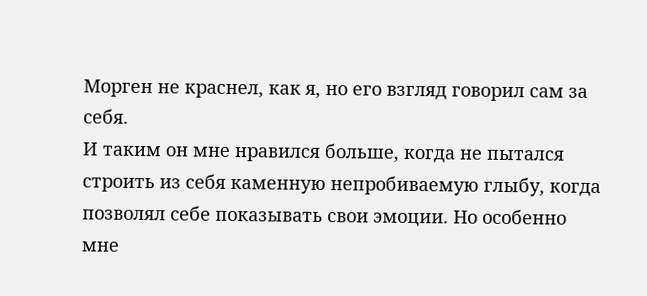Морген не краснел, как я, но его взгляд говорил сам за себя.
И таким он мне нравился больше, когда не пытался строить из себя каменную непробиваемую глыбу, когда позволял себе показывать свои эмоции. Но особенно мне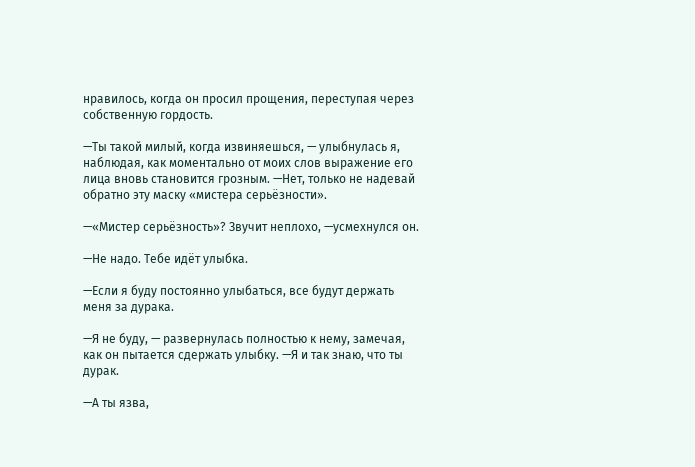нравилось, когда он просил прощения, переступая через собственную гордость.

—Ты такой милый, когда извиняешься, — улыбнулась я, наблюдая, как моментально от моих слов выражение его лица вновь становится грозным. —Нет, только не надевай обратно эту маску «мистера серьёзности».

—«Мистер серьёзность»? Звучит неплохо, —усмехнулся он.

—Не надо. Тебе идёт улыбка.

—Если я буду постоянно улыбаться, все будут держать меня за дурака.

—Я не буду, — развернулась полностью к нему, замечая, как он пытается сдержать улыбку. —Я и так знаю, что ты дурак.

—А ты язва,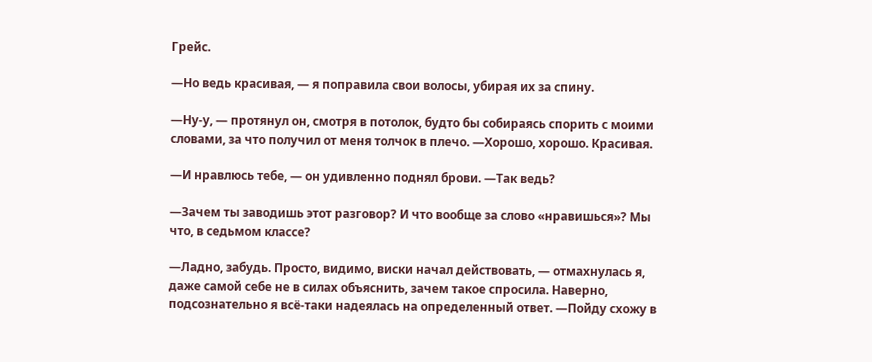Грейс.

—Но ведь красивая, — я поправила свои волосы, убирая их за спину.

—Ну-у, — протянул он, смотря в потолок, будто бы собираясь спорить с моими словами, за что получил от меня толчок в плечо. —Хорошо, хорошо. Красивая.

—И нравлюсь тебе, — он удивленно поднял брови. —Так ведь?

—Зачем ты заводишь этот разговор? И что вообще за слово «нравишься»? Мы что, в седьмом классе?

—Ладно, забудь. Просто, видимо, виски начал действовать, — отмахнулась я, даже самой себе не в силах объяснить, зачем такое спросила. Наверно, подсознательно я всё-таки надеялась на определенный ответ. —Пойду схожу в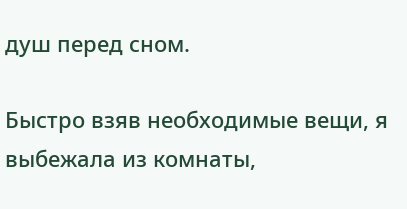душ перед сном.

Быстро взяв необходимые вещи, я выбежала из комнаты,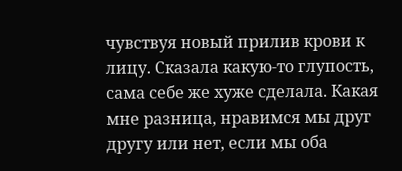чувствуя новый прилив крови к лицу. Сказала какую-то глупость, сама себе же хуже сделала. Какая мне разница, нравимся мы друг другу или нет, если мы оба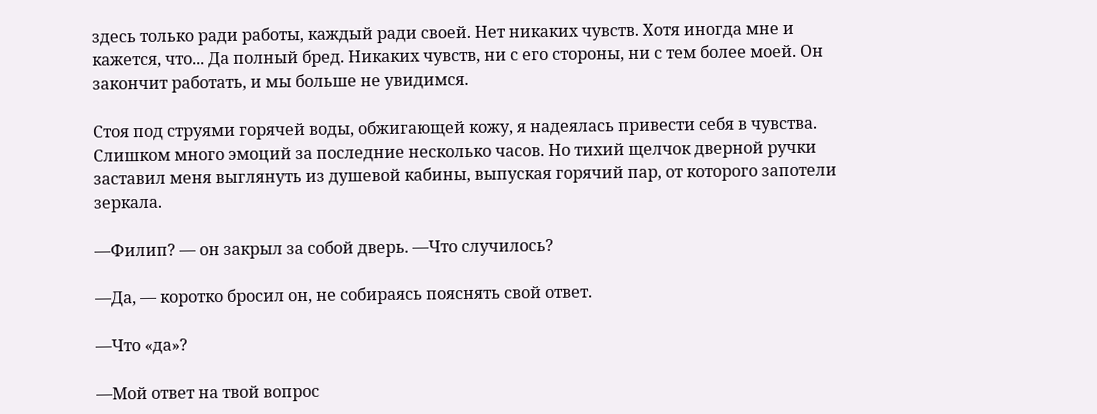здесь только ради работы, каждый ради своей. Нет никаких чувств. Хотя иногда мне и кажется, что... Да полный бред. Никаких чувств, ни с его стороны, ни с тем более моей. Он закончит работать, и мы больше не увидимся.

Стоя под струями горячей воды, обжигающей кожу, я надеялась привести себя в чувства. Слишком много эмоций за последние несколько часов. Но тихий щелчок дверной ручки заставил меня выглянуть из душевой кабины, выпуская горячий пар, от которого запотели зеркала.

—Филип? — он закрыл за собой дверь. —Что случилось?

—Да, — коротко бросил он, не собираясь пояснять свой ответ.

—Что «да»?

—Мой ответ на твой вопрос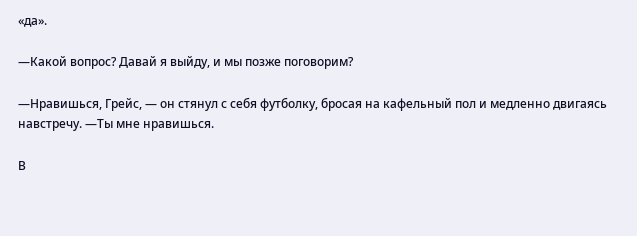«да».

—Какой вопрос? Давай я выйду, и мы позже поговорим?

—Нравишься, Грейс, — он стянул с себя футболку, бросая на кафельный пол и медленно двигаясь навстречу. —Ты мне нравишься.

В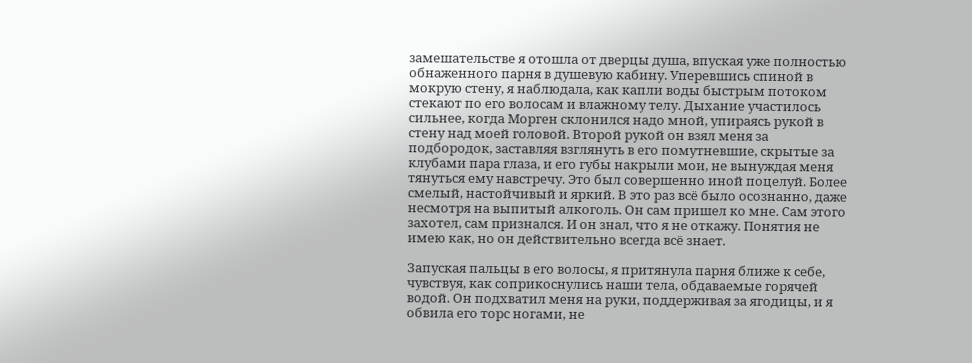замешательстве я отошла от дверцы душа, впуская уже полностью обнаженного парня в душевую кабину. Уперевшись спиной в мокрую стену, я наблюдала, как капли воды быстрым потоком стекают по его волосам и влажному телу. Дыхание участилось сильнее, когда Морген склонился надо мной, упираясь рукой в стену над моей головой. Второй рукой он взял меня за подбородок, заставляя взглянуть в его помутневшие, скрытые за клубами пара глаза, и его губы накрыли мои, не вынуждая меня тянуться ему навстречу. Это был совершенно иной поцелуй. Более смелый, настойчивый и яркий. В это раз всё было осознанно, даже несмотря на выпитый алкоголь. Он сам пришел ко мне. Сам этого захотел, сам признался. И он знал, что я не откажу. Понятия не имею как, но он действительно всегда всё знает.

Запуская пальцы в его волосы, я притянула парня ближе к себе, чувствуя, как соприкоснулись наши тела, обдаваемые горячей водой. Он подхватил меня на руки, поддерживая за ягодицы, и я обвила его торс ногами, не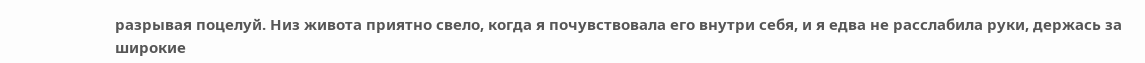разрывая поцелуй. Низ живота приятно свело, когда я почувствовала его внутри себя, и я едва не расслабила руки, держась за широкие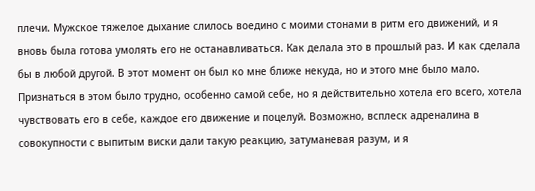плечи. Мужское тяжелое дыхание слилось воедино с моими стонами в ритм его движений, и я вновь была готова умолять его не останавливаться. Как делала это в прошлый раз. И как сделала бы в любой другой. В этот момент он был ко мне ближе некуда, но и этого мне было мало. Признаться в этом было трудно, особенно самой себе, но я действительно хотела его всего, хотела чувствовать его в себе, каждое его движение и поцелуй. Возможно, всплеск адреналина в совокупности с выпитым виски дали такую реакцию, затуманевая разум, и я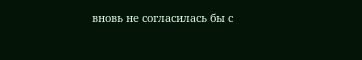вновь не согласилась бы с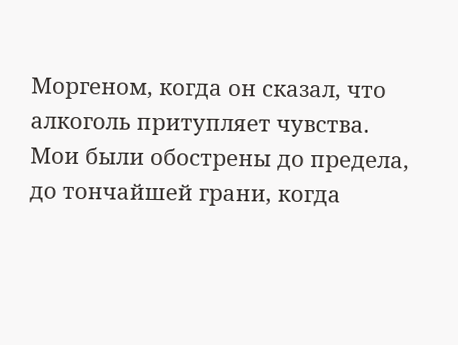Моргеном, когда он сказал, что алкоголь притупляет чувства. Мои были обострены до предела, до тончайшей грани, когда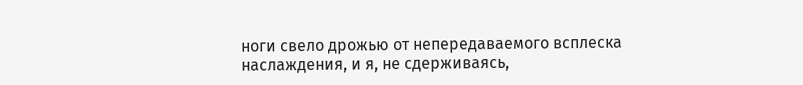ноги свело дрожью от непередаваемого всплеска наслаждения, и я, не сдерживаясь,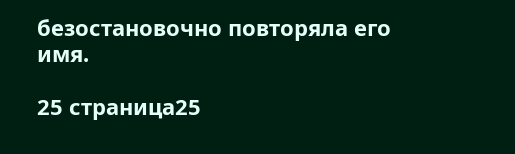безостановочно повторяла его имя.

25 страница25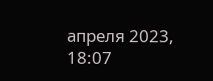апреля 2023, 18:07